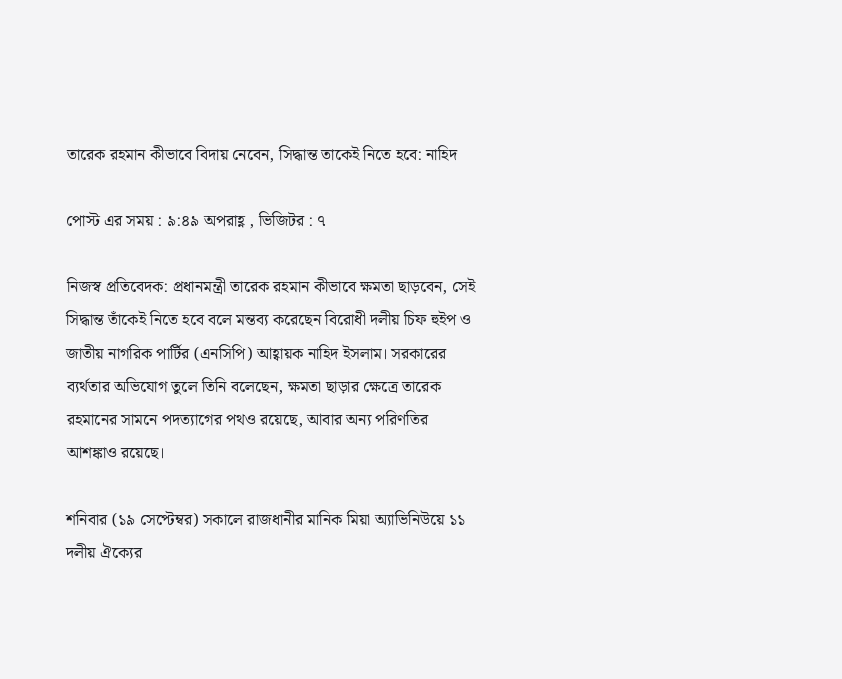তারেক রহমান কীভাবে বিদায় নেবেন, সিদ্ধান্ত তাকেই নিতে হবে: নাহিদ

পোস্ট এর সময় : ৯:৪৯ অপরাহ্ণ , ভিজিটর : ৭

নিজস্ব প্রতিবেদক: প্রধানমন্ত্রী তারেক রহমান কীভাবে ক্ষমতা ছাড়বেন, সেই সিদ্ধান্ত তাঁকেই নিতে হবে বলে মন্তব্য করেছেন বিরোধী দলীয় চিফ হুইপ ও জাতীয় নাগরিক পার্টির (এনসিপি) আহ্বায়ক নাহিদ ইসলাম। সরকারের ব্যর্থতার অভিযোগ তুলে তিনি বলেছেন, ক্ষমতা ছাড়ার ক্ষেত্রে তারেক রহমানের সামনে পদত্যাগের পথও রয়েছে, আবার অন্য পরিণতির আশঙ্কাও রয়েছে।

শনিবার (১৯ সেপ্টেম্বর) সকালে রাজধানীর মানিক মিয়া অ্যাভিনিউয়ে ১১ দলীয় ঐক্যের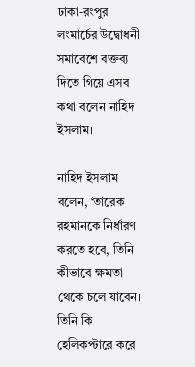ঢাকা-রংপুর লংমার্চের উদ্বোধনী সমাবেশে বক্তব্য দিতে গিয়ে এসব কথা বলেন নাহিদ ইসলাম।

নাহিদ ইসলাম বলেন, ‘তারেক রহমানকে নির্ধারণ করতে হবে, তিনি কীভাবে ক্ষমতা থেকে চলে যাবেন। তিনি কি হেলিকপ্টারে করে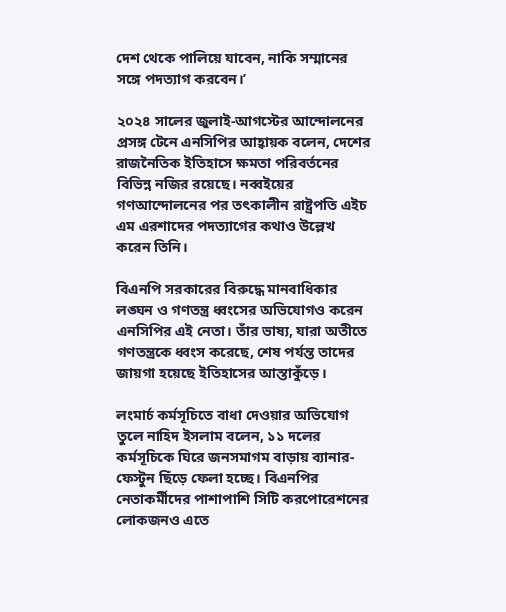দেশ থেকে পালিয়ে যাবেন, নাকি সম্মানের সঙ্গে পদত্যাগ করবেন।’

২০২৪ সালের জুলাই-আগস্টের আন্দোলনের প্রসঙ্গ টেনে এনসিপির আহ্বায়ক বলেন, দেশের রাজনৈতিক ইতিহাসে ক্ষমতা পরিবর্তনের বিভিন্ন নজির রয়েছে। নব্বইয়ের গণআন্দোলনের পর তৎকালীন রাষ্ট্রপতি এইচ এম এরশাদের পদত্যাগের কথাও উল্লেখ করেন তিনি।

বিএনপি সরকারের বিরুদ্ধে মানবাধিকার লঙ্ঘন ও গণতন্ত্র ধ্বংসের অভিযোগও করেন এনসিপির এই নেতা। তাঁর ভাষ্য, যারা অতীতে গণতন্ত্রকে ধ্বংস করেছে, শেষ পর্যন্ত তাদের জায়গা হয়েছে ইতিহাসের আস্তাকুঁড়ে।

লংমার্চ কর্মসূচিতে বাধা দেওয়ার অভিযোগ তুলে নাহিদ ইসলাম বলেন, ১১ দলের কর্মসূচিকে ঘিরে জনসমাগম বাড়ায় ব্যানার-ফেস্টুন ছিঁড়ে ফেলা হচ্ছে। বিএনপির নেতাকর্মীদের পাশাপাশি সিটি করপোরেশনের লোকজনও এতে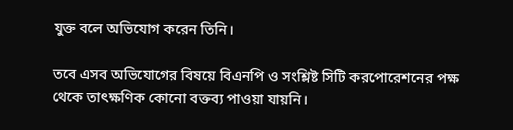যুক্ত বলে অভিযোগ করেন তিনি।

তবে এসব অভিযোগের বিষয়ে বিএনপি ও সংশ্লিষ্ট সিটি করপোরেশনের পক্ষ থেকে তাৎক্ষণিক কোনো বক্তব্য পাওয়া যায়নি।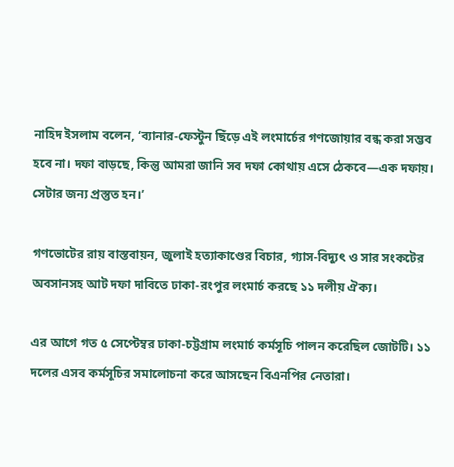নাহিদ ইসলাম বলেন, ‘ব্যানার-ফেস্টুন ছিঁড়ে এই লংমার্চের গণজোয়ার বন্ধ করা সম্ভব হবে না। দফা বাড়ছে, কিন্তু আমরা জানি সব দফা কোথায় এসে ঠেকবে—এক দফায়। সেটার জন্য প্রস্তুত হন।’

গণভোটের রায় বাস্তবায়ন, জুলাই হত্যাকাণ্ডের বিচার, গ্যাস-বিদ্যুৎ ও সার সংকটের অবসানসহ আট দফা দাবিতে ঢাকা-রংপুর লংমার্চ করছে ১১ দলীয় ঐক্য।

এর আগে গত ৫ সেপ্টেম্বর ঢাকা-চট্টগ্রাম লংমার্চ কর্মসূচি পালন করেছিল জোটটি। ১১ দলের এসব কর্মসূচির সমালোচনা করে আসছেন বিএনপির নেতারা।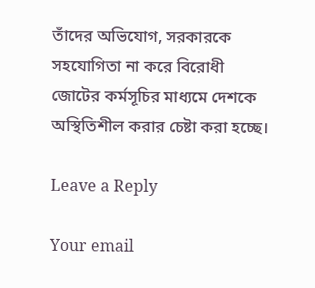তাঁদের অভিযোগ, সরকারকে সহযোগিতা না করে বিরোধী জোটের কর্মসূচির মাধ্যমে দেশকে অস্থিতিশীল করার চেষ্টা করা হচ্ছে।

Leave a Reply

Your email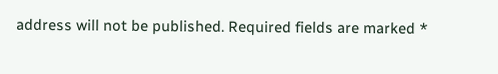address will not be published. Required fields are marked *